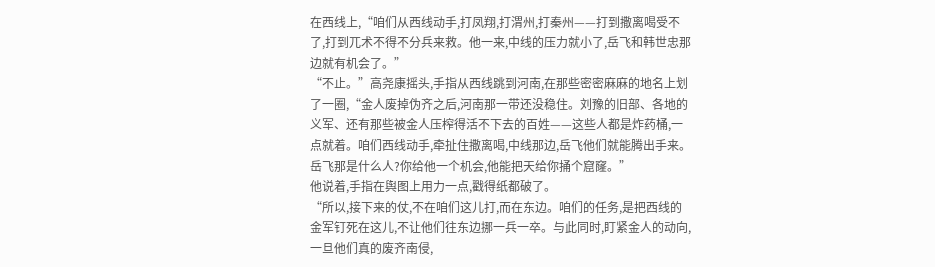在西线上,“咱们从西线动手,打凤翔,打渭州,打秦州——打到撒离喝受不了,打到兀术不得不分兵来救。他一来,中线的压力就小了,岳飞和韩世忠那边就有机会了。”
“不止。”高尧康摇头,手指从西线跳到河南,在那些密密麻麻的地名上划了一圈,“金人废掉伪齐之后,河南那一带还没稳住。刘豫的旧部、各地的义军、还有那些被金人压榨得活不下去的百姓——这些人都是炸药桶,一点就着。咱们西线动手,牵扯住撒离喝,中线那边,岳飞他们就能腾出手来。岳飞那是什么人?你给他一个机会,他能把天给你捅个窟窿。”
他说着,手指在舆图上用力一点,戳得纸都破了。
“所以,接下来的仗,不在咱们这儿打,而在东边。咱们的任务,是把西线的金军钉死在这儿,不让他们往东边挪一兵一卒。与此同时,盯紧金人的动向,一旦他们真的废齐南侵,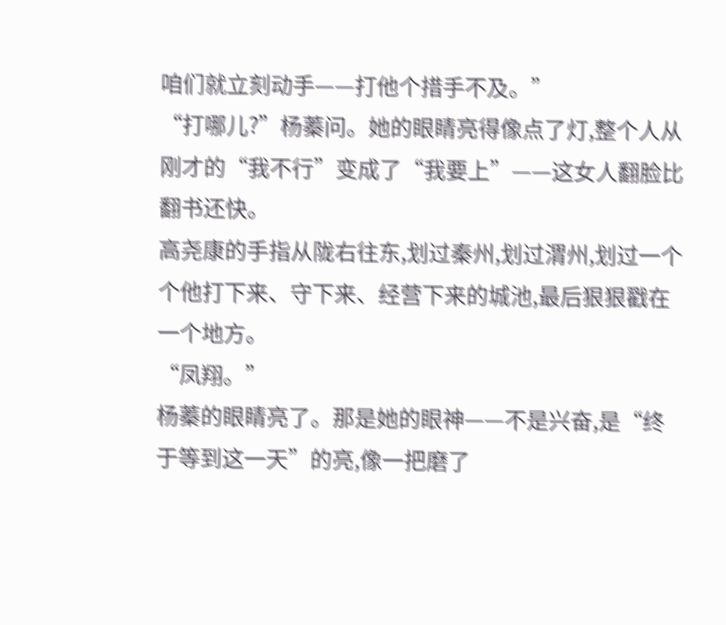咱们就立刻动手——打他个措手不及。”
“打哪儿?”杨蓁问。她的眼睛亮得像点了灯,整个人从刚才的“我不行”变成了“我要上”——这女人翻脸比翻书还快。
高尧康的手指从陇右往东,划过秦州,划过渭州,划过一个个他打下来、守下来、经营下来的城池,最后狠狠戳在一个地方。
“凤翔。”
杨蓁的眼睛亮了。那是她的眼神——不是兴奋,是“终于等到这一天”的亮,像一把磨了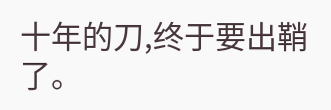十年的刀,终于要出鞘了。